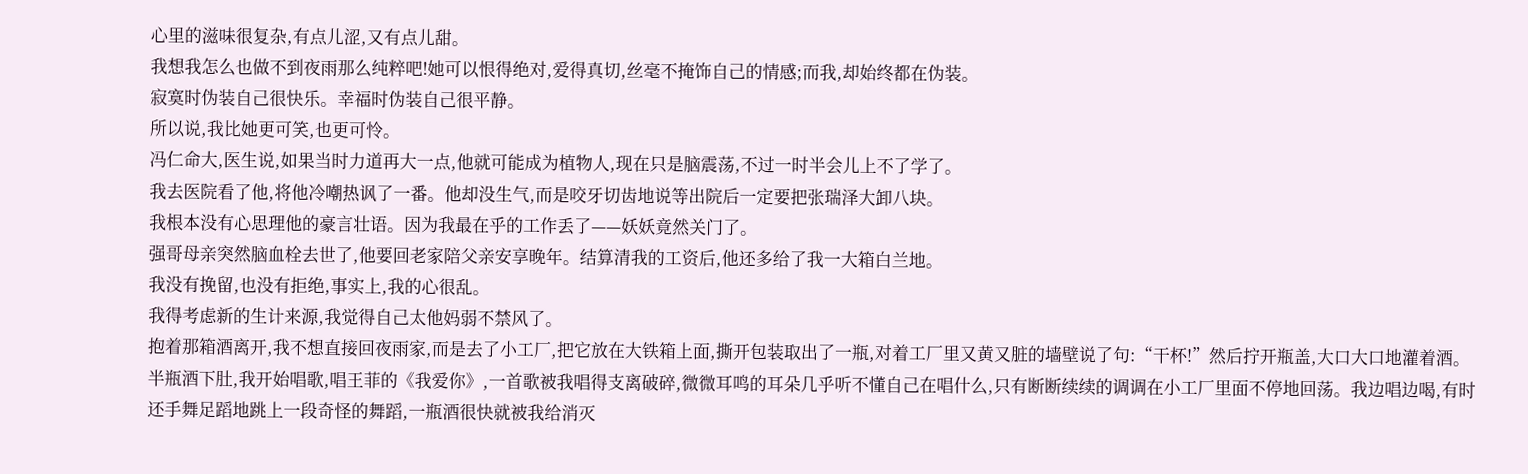心里的滋味很复杂,有点儿涩,又有点儿甜。
我想我怎么也做不到夜雨那么纯粹吧!她可以恨得绝对,爱得真切,丝毫不掩饰自己的情感;而我,却始终都在伪装。
寂寞时伪装自己很快乐。幸福时伪装自己很平静。
所以说,我比她更可笑,也更可怜。
冯仁命大,医生说,如果当时力道再大一点,他就可能成为植物人,现在只是脑震荡,不过一时半会儿上不了学了。
我去医院看了他,将他冷嘲热讽了一番。他却没生气,而是咬牙切齿地说等出院后一定要把张瑞泽大卸八块。
我根本没有心思理他的豪言壮语。因为我最在乎的工作丢了——妖妖竟然关门了。
强哥母亲突然脑血栓去世了,他要回老家陪父亲安享晚年。结算清我的工资后,他还多给了我一大箱白兰地。
我没有挽留,也没有拒绝,事实上,我的心很乱。
我得考虑新的生计来源,我觉得自己太他妈弱不禁风了。
抱着那箱酒离开,我不想直接回夜雨家,而是去了小工厂,把它放在大铁箱上面,撕开包装取出了一瓶,对着工厂里又黄又脏的墙壁说了句:“干杯!”然后拧开瓶盖,大口大口地灌着酒。
半瓶酒下肚,我开始唱歌,唱王菲的《我爱你》,一首歌被我唱得支离破碎,微微耳鸣的耳朵几乎听不懂自己在唱什么,只有断断续续的调调在小工厂里面不停地回荡。我边唱边喝,有时还手舞足蹈地跳上一段奇怪的舞蹈,一瓶酒很快就被我给消灭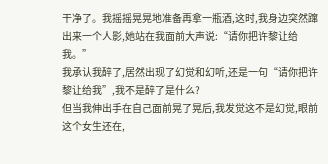干净了。我摇摇晃晃地准备再拿一瓶酒,这时,我身边突然蹿出来一个人影,她站在我面前大声说:“请你把许黎让给我。”
我承认我醉了,居然出现了幻觉和幻听,还是一句“请你把许黎让给我”,我不是醉了是什么?
但当我伸出手在自己面前晃了晃后,我发觉这不是幻觉,眼前这个女生还在,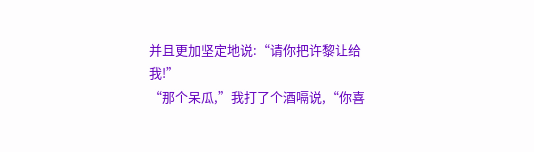并且更加坚定地说:“请你把许黎让给我!”
“那个呆瓜,”我打了个酒嗝说,“你喜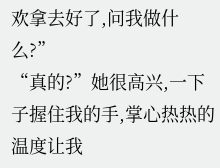欢拿去好了,问我做什么?”
“真的?”她很高兴,一下子握住我的手,掌心热热的温度让我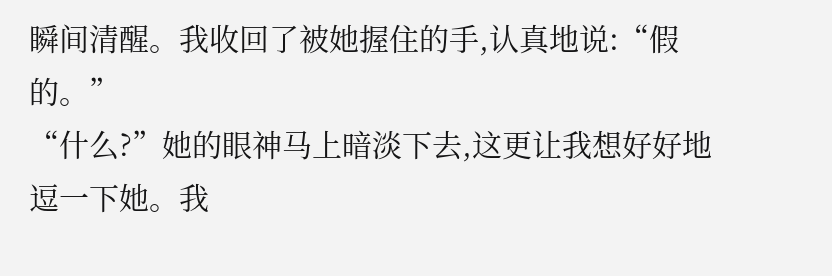瞬间清醒。我收回了被她握住的手,认真地说:“假的。”
“什么?”她的眼神马上暗淡下去,这更让我想好好地逗一下她。我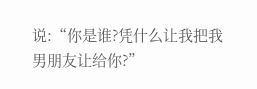说:“你是谁?凭什么让我把我男朋友让给你?”